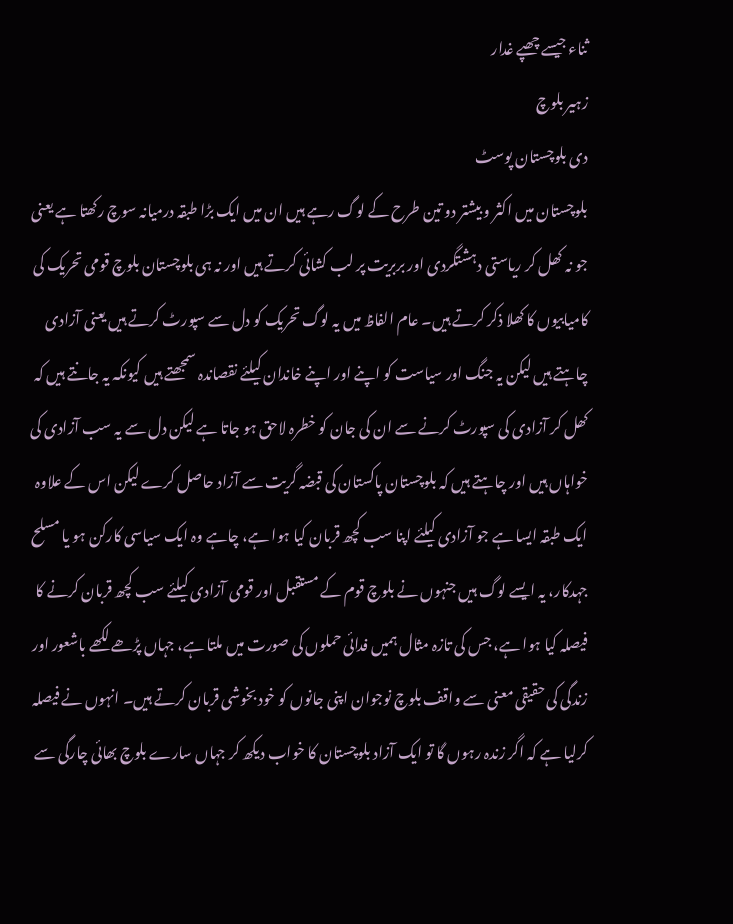ثناء جیسے چھپے غدار
زہیر بلوچ
دی بلوچستان پوسٹ
بلوچستان میں اکثر و بیشتر دو تین طرح کے لوگ رہے ہیں ان میں ایک بڑا طبقہ درمیانہ سوچ رکھتا ہے یعنی جو نہ کھل کر ریاستی دہشتگردی اور بربریت پر لب کشائی کرتے ہیں اور نہ ہی بلوچستان بلوچ قومی تحریک کی کامیابیوں کا کھلا ذکر کرتے ہیں۔ عام الفاظ میں یہ لوگ تحریک کو دل سے سپورٹ کرتے ہیں یعنی آزادی چاہتے ہیں لیکن یہ جنگ اور سیاست کو اپنے اور اپنے خاندان کیلئے نقصاندہ سمجھتے ہیں کیونکہ یہ جانتے ہیں کہ کھل کر آزادی کی سپورٹ کرنے سے ان کی جان کو خطرہ لاحق ہو جاتا ہے لیکن دل سے یہ سب آزادی کی خواہاں ہیں اور چاہتے ہیں کہ بلوچستان پاکستان کی قبضہ گریت سے آزاد حاصل کرے لیکن اس کے علاوہ ایک طبقہ ایسا ہے جو آزادی کیلئے اپنا سب کچھ قربان کیا ہوا ہے، چاہے وہ ایک سیاسی کارکن ہو یا مسلح جہدکار، یہ ایسے لوگ ہیں جنہوں نے بلوچ قوم کے مستقبل اور قومی آزادی کیلئے سب کچھ قربان کرنے کا فیصلہ کیا ہوا ہے، جس کی تازہ مثال ہمیں فدائی حملوں کی صورت میں ملتا ہے، جہاں پڑھے لکھے باشعور اور زندگی کی حقیقی معنی سے واقف بلوچ نوجوان اپنی جانوں کو خود بخوشی قربان کرتے ہیں۔ انہوں نے فیصلہ کرلیا ہے کہ اگر زندہ رہوں گا تو ایک آزاد بلوچستان کا خواب دیکھ کر جہاں سارے بلوچ بھائی چارگی سے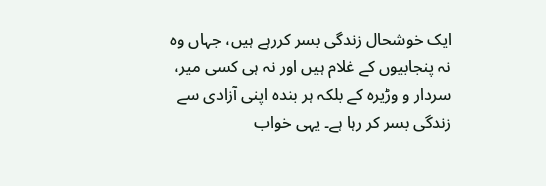ایک خوشحال زندگی بسر کررہے ہیں، جہاں وہ نہ پنجابیوں کے غلام ہیں اور نہ ہی کسی میر، سردار و وڑیرہ کے بلکہ ہر بندہ اپنی آزادی سے زندگی بسر کر رہا ہے۔ یہی خواب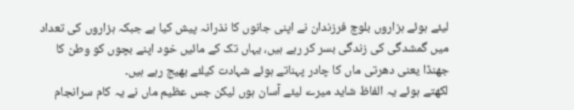لیئے ہوئے ہزاروں بلوچ فرزندان نے اپنی جانوں کا نذرانہ پیش کیا ہے جبکہ ہزاروں کی تعداد میں گمشدگی کی زندگی بسر کر رہے ہیں، یہاں تک کے مائیں خود اپنے بچوں کو وطن کا جھنڈا یعنی دھرتی ماں کا چادر پہناتے ہوئے شہادت کیلئے بھیج رہے ہیں۔
لکھتے ہوئے یہ الفاظ شاید میرے لیئے آسان ہوں لیکن جس عظیم ماں نے یہ کام سرانجام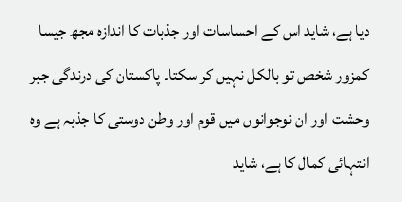دیا ہے، شاید اس کے احساسات اور جذبات کا اندازہ مجھ جیسا کمزور شخص تو بالکل نہیں کر سکتا۔ پاکستان کی درندگی جبر وحشت اور ان نوجوانوں میں قوم اور وطن دوستی کا جذبہ ہے وہ انتہائی کمال کا ہے، شاید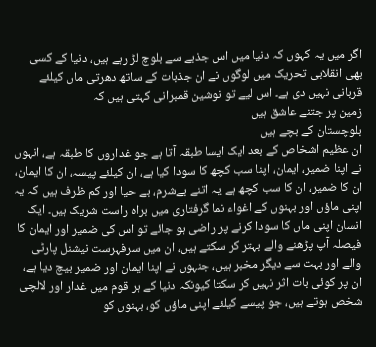اگر میں یہ کہوں کہ دنیا میں اس جذبے سے بلوچ لڑ رہے ہیں، دنیا کے کسی بھی انقلابی تحریک میں لوگوں نے ان جذبات کے ساتھ دھرتی ماں کیلئے قربانی نہیں دی ہے۔ اس لیے تو نوشین قمبرانی کہتی ہیں کہ
زمین پر جتنے عاشق ہیں
بلوچستان کے بچے ہیں
ان عظیم اشخاص کے بعد ایک ایسا طبقہ آتا ہے جو غداروں کا طبقہ ہے، انہوں نے اپنا ضمیر، ایمان، اپنا سب کچھ کا سودا کیا ہے، ان کیلئے پیسہ، ان کا ایمان، ان کا ضمیر، ان کا سب کچھ ہے یہ اتنے بےشرم، بے حیا اور کم ظرف ہیں کہ یہ اپنی ماؤں اور بہنوں کے اغواء نما گرفتاری میں براہ راست شریک ہیں۔ ایک انسان اپنی ماں کا سودا کرنے پر راضی ہو جائے تو اس کی ضمیر اور ایمان کا فیصلہ آپ پڑھنے والے بہتر کر سکتے ہیں، ان میں سرفہرست نیشنل پارٹی والے اور بہت سے دیگر مخبر ہیں، جنہوں نے اپنا ایمان اور ضمیر بیچ دیا ہے، ان پر کوئی بات اثر نہیں کر سکتا کیونکہ دنیا کے ہر قوم میں غدار اور لالچی شخص ہوتے ہیں، جو پیسے کیلئے اپنی ماؤں کو، بہنوں کو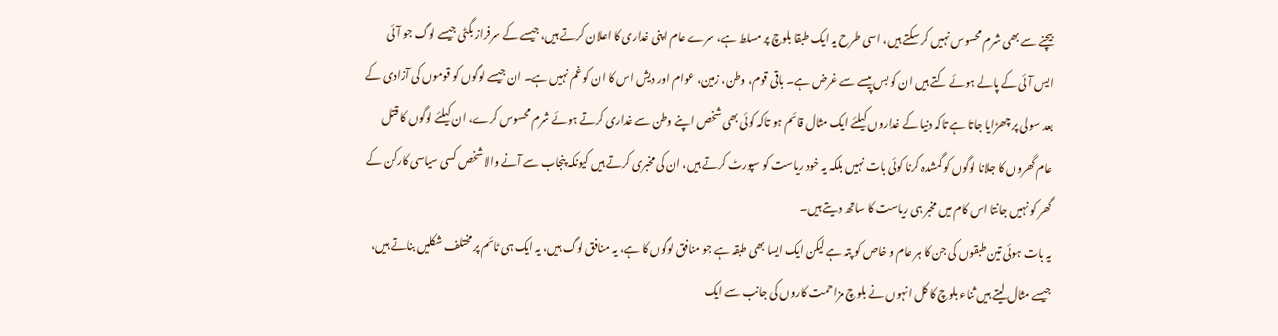بیچنے سے بھی شرم محسوس نہیں کر سکتے ہیں، اسی طرح یہ ایک طبقا بلوچ پر مسلط ہے، سرے عام اپنی غداری کا اعلان کرتے ہیں، جیسے کے سرفراز بگٹی جیسے لوگ جو آئی ایس آئی کے پالے ہوئے کتے ہیں ان کو بس پیسے سے غرض ہے۔ باقی قوم، وطن، زمین، عوام اور دیش اس کا ان کو غم نہیں ہے۔ ان جیسے لوگوں کو قوموں کی آزادی کے بعد سولی پر چھڑایا جاتا ہے تاکہ دنیا کے غداروں کیلئے ایک مثال قائم ہو تاکہ کوئی بھی شخص اپنے وطن سے غداری کرتے ہوئے شرم محسوس کرے، ان کیلئے لوگوں کا قتل عام گھروں کا جلانا لوگوں کو گمشدہ کرنا کوئی بات نہیں بلکہ یہ خود ریاست کو سپورٹ کرتے ہیں، ان کی مخبری کرتے ہیں کیونکہ پنجاب سے آنے والا شخص کسی سیاسی کارکن کے گھر کو نہیں جانتا اس کام میں مخبر ہی ریاست کا ساتھ دیتے ہیں۔
یہ بات ہوئی تین طبقوں کی جن کا ہر عام و خاص کو پتہ ہے لیکن ایک ایسا بھی طبقہ ہے جو منافق لوگوں کا ہے، یہ منافق لوگ ہیں، یہ ایک ہی ٹائم پر مختلف شکلیں بناتے ہیں، جیسے مثال لیتے ہیں ثناء بلوچ کا کل انہوں نے بلوچ مزاحمت کاروں کی جانب سے ایک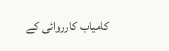کامیاب کارروائی کے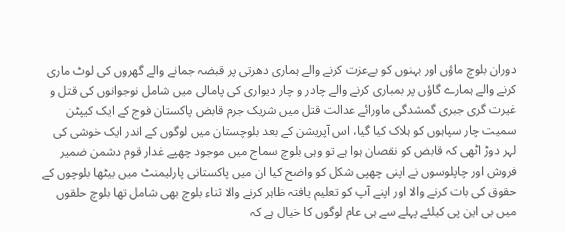دوران بلوچ ماؤں اور بہنوں کو بےعزت کرنے والے ہماری دھرتی پر قبضہ جمانے والے گھروں کی لوٹ ماری کرنے والے ہمارے گاؤں پر بمباری کرنے والے چادر و چار دیواری کی پامالی میں شامل نوجوانوں کی قتل و غیرت گری جبری گمشدگی ماورائے عدالت قتل میں شریک جرم قابض پاکستان فوج کے ایک کیپٹن سمیت چار سپاہوں کو ہلاک کیا گیا، اس آپریشن کے بعد بلوچستان میں لوگوں کے اندر ایک خوشی کی لہر دوڑ اٹھی کہ قابض کو نقصان ہوا ہے تو وہی بلوچ سماج میں موجود چھپے غدار قوم دشمن ضمیر فروش اور چاپلوسوں نے اپنی چھپی شکل کو واضح کیا ان میں پاکستانی پارلیمنٹ میں بیٹھا بلوچوں کے حقوق کی بات کرنے والا اور اپنے آپ کو تعلیم یافتہ ظاہر کرنے والا ثناء بلوچ بھی شامل تھا بلوچ حلقوں میں بی این پی کیلئے پہلے سے ہی عام لوگوں کا خیال ہے کہ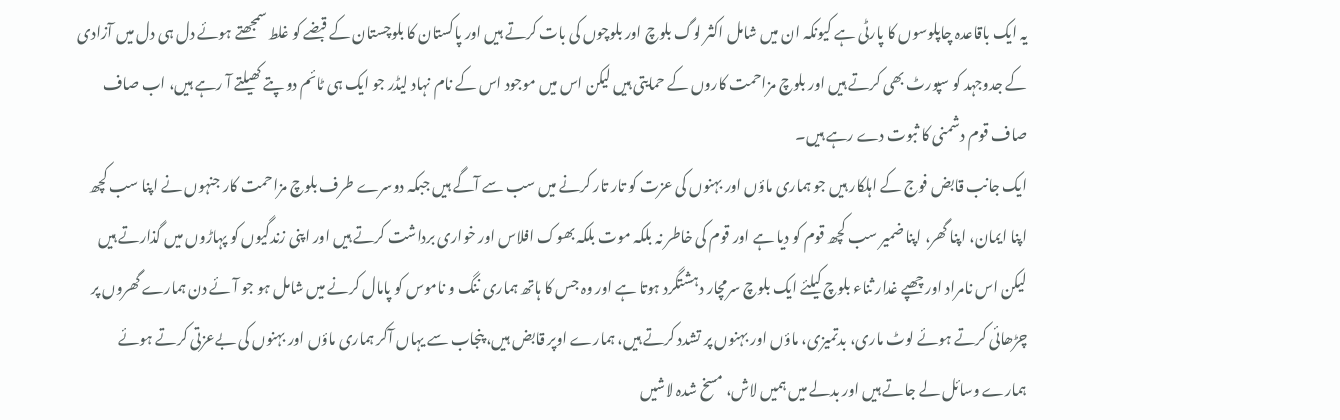یہ ایک باقاعدہ چاپلوسوں کا پارٹی ہے کیونکہ ان میں شامل اکثر لوگ بلوچ اور بلوچوں کی بات کرتے ہیں اور پاکستان کا بلوچستان کے قبضے کو غلط سمجھتے ہوئے دل ہی دل میں آزادی کے جدوجہد کو سپورٹ بھی کرتے ہیں اور بلوچ مزاحمت کاروں کے حمایتی ہیں لیکن اس میں موجود اس کے نام نہاد لیڈر جو ایک ہی ٹائم دو پتے کھیلتے آ رہے ہیں، اب صاف صاف قوم دشمنی کا ثبوت دے رہے ہیں۔
ایک جانب قابض فوج کے اہلکار ہیں جو ہماری ماؤں اور بہنوں کی عزت کو تار تار کرنے میں سب سے آگے ہیں جبکہ دوسرے طرف بلوچ مزاحمت کار جنہوں نے اپنا سب کچھ اپنا ایمان، اپنا گھر، اپنا ضمیر سب کچھ قوم کو دیا ہے اور قوم کی خاطر نہ بلکہ موت بلکہ بھوک افلاس اور خواری برداشت کرتے ہیں اور اپنی زندگیوں کو پہاڑوں میں گذارتے ہیں لیکن اس نامراد اور چھپے غدار ثناء بلوچ کیلئے ایک بلوچ سرمچار دہشتگرد ہوتا ہے اور وہ جس کا ہاتھ ہماری ننگ و ناموس کو پامال کرنے میں شامل ہو جو آئے دن ہمارے گھروں پر چڑھائی کرتے ہوئے لوٹ ماری، بدتمیزی، ماؤں اور بہنوں پر تشدد کرتے ہیں، ہمارے اوپر قابض ہیں، پنجاب سے یہاں آکر ہماری ماؤں اور بہنوں کی بےعزتی کرتے ہوئے ہمارے وسائل لے جاتے ہیں اور بدلے میں ہمیں لاش، مسخ شدہ لاشیں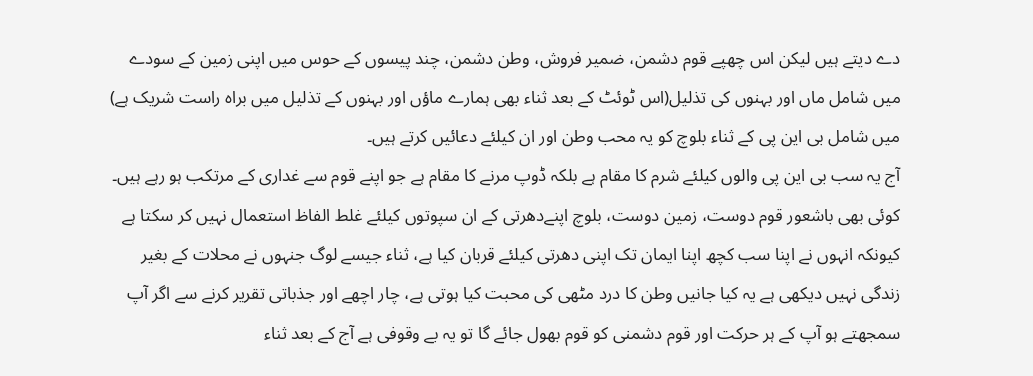دے دیتے ہیں لیکن اس چھپے قوم دشمن، ضمیر فروش، وطن دشمن، چند پیسوں کے حوس میں اپنی زمین کے سودے میں شامل ماں اور بہنوں کی تذلیل(اس ٹوئٹ کے بعد ثناء بھی ہمارے ماؤں اور بہنوں کے تذلیل میں براہ راست شریک ہے) میں شامل بی این پی کے ثناء بلوچ کو یہ محب وطن اور ان کیلئے دعائیں کرتے ہیں۔
آج یہ سب بی این پی والوں کیلئے شرم کا مقام ہے بلکہ ڈوپ مرنے کا مقام ہے جو اپنے قوم سے غداری کے مرتکب ہو رہے ہیں۔ کوئی بھی باشعور قوم دوست، زمین دوست، بلوچ اپنےدھرتی کے ان سپوتوں کیلئے غلط الفاظ استعمال نہیں کر سکتا ہے کیونکہ انہوں نے اپنا سب کچھ اپنا ایمان تک اپنی دھرتی کیلئے قربان کیا ہے، ثناء جیسے لوگ جنہوں نے محلات کے بغیر زندگی نہیں دیکھی ہے یہ کیا جانیں وطن کا درد مٹھی کی محبت کیا ہوتی ہے، چار اچھے اور جذباتی تقریر کرنے سے اگر آپ سمجھتے ہو آپ کے ہر حرکت اور قوم دشمنی کو قوم بھول جائے گا تو یہ بے وقوفی ہے آج کے بعد ثناء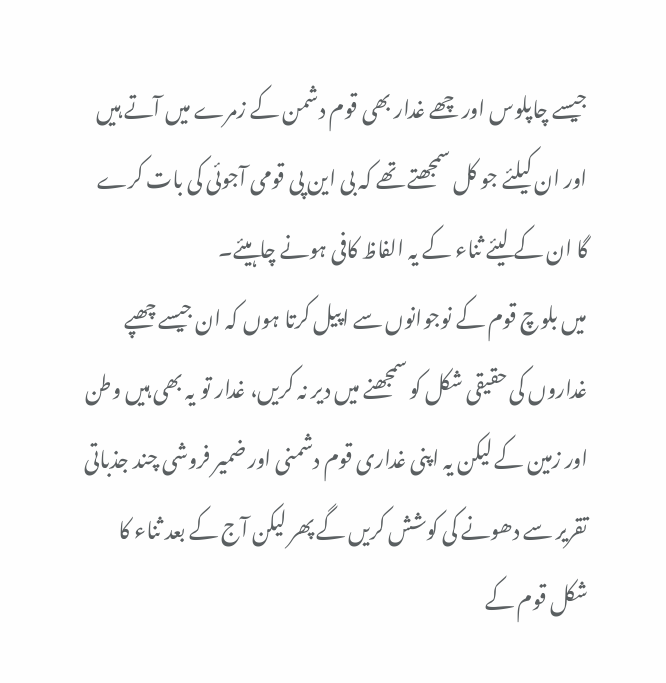جیسے چاپلوس اور چھے غدار بھی قوم دشمن کے زمرے میں آتے ہیں اور ان کیلئے جو کل سمجھتے تھے کہ بی این پی قومی آجوئی کی بات کرے گا ان کے لیئے ثناء کے یہ الفاظ کافی ہونے چاہیئے۔
میں بلوچ قوم کے نوجوانوں سے اپیل کرتا ہوں کہ ان جیسے چھپے غداروں کی حقیقی شکل کو سمجھنے میں دیر نہ کریں، غدار تو یہ بھی ہیں وطن اور زمین کے لیکن یہ اپنی غداری قوم دشمنی اور ضمیر فروشی چند جذباتی تقریر سے دھونے کی کوشش کریں گے پھر لیکن آج کے بعد ثناء کا شکل قوم کے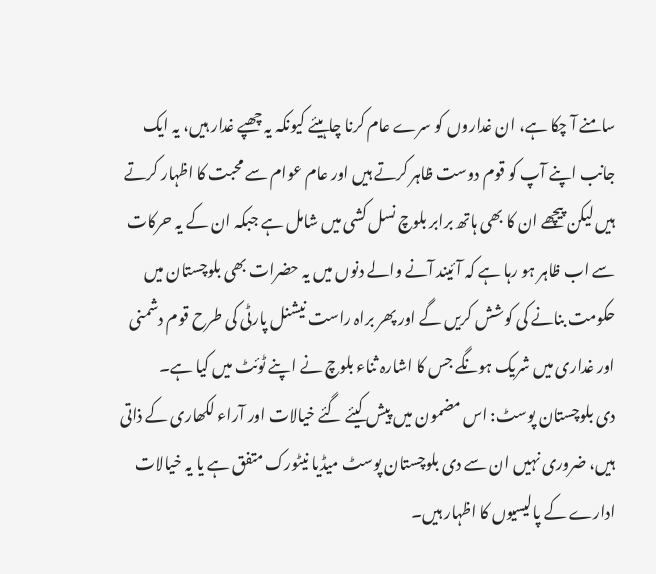سامنے آ چکا ہے، ان غداروں کو سرے عام کرنا چاہیئے کیونکہ یہ چھپے غدار ہیں، یہ ایک جانب اپنے آپ کو قوم دوست ظاہر کرتے ہیں اور عام عوام سے محبت کا اظہار کرتے ہیں لیکن پیچھے ان کا بھی ہاتھ برابر بلوچ نسل کشی میں شامل ہے جبکہ ان کے یہ حرکات سے اب ظاہر ہو رہا ہے کہ آئیند آنے والے دنوں میں یہ حضرات بھی بلوچستان میں حکومت بنانے کی کوشش کریں گے اور پھر براہ راست نیشنل پارٹی کی طرح قوم دشمنی اور غداری میں شریک ہونگے جس کا اشارہ ثناء بلوچ نے اپنے ٹوئٹ میں کیا ہے۔
دی بلوچستان پوسٹ: اس مضمون میں پیش کیئے گئے خیالات اور آراء لکھاری کے ذاتی ہیں، ضروری نہیں ان سے دی بلوچستان پوسٹ میڈیا نیٹورک متفق ہے یا یہ خیالات ادارے کے پالیسیوں کا اظہار ہیں۔